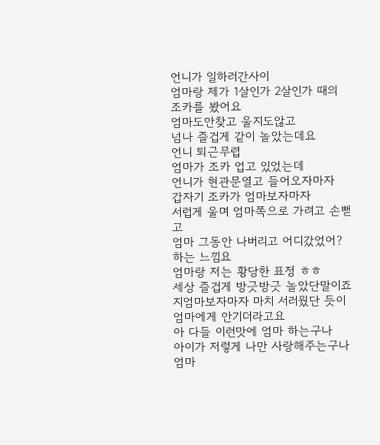언니가 일하러간사이
엄마랑 제가 1살인가 2살인가 때의 조카를 봤어요
엄마도안찾고 울지도않고
넘나 즐겁게 같이 놀았는데요
언니 퇴근무렵
엄마가 조카 업고 있었는데
언니가 현관문열고 들어오자마자
갑자기 조카가 엄마보자마자
서럽게 울며 엄마쪽으로 가려고 손뻗고
엄마 그동안 나버리고 어디갔었어? 하는 느낌요
엄마랑 저는 황당한 표정 ㅎㅎ
세상 즐겁게 방긋방긋 놀았단말이죠
지엄마보자마자 마치 서러웠단 듯이
엄마에게 안기더라고요
아 다들 이런맛에 엄마 하는구나
아이가 저렇게 나만 사랑해주는구나
엄마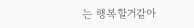는 행복할거같아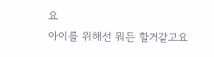요
아이를 위해선 뭐든 할거같고요